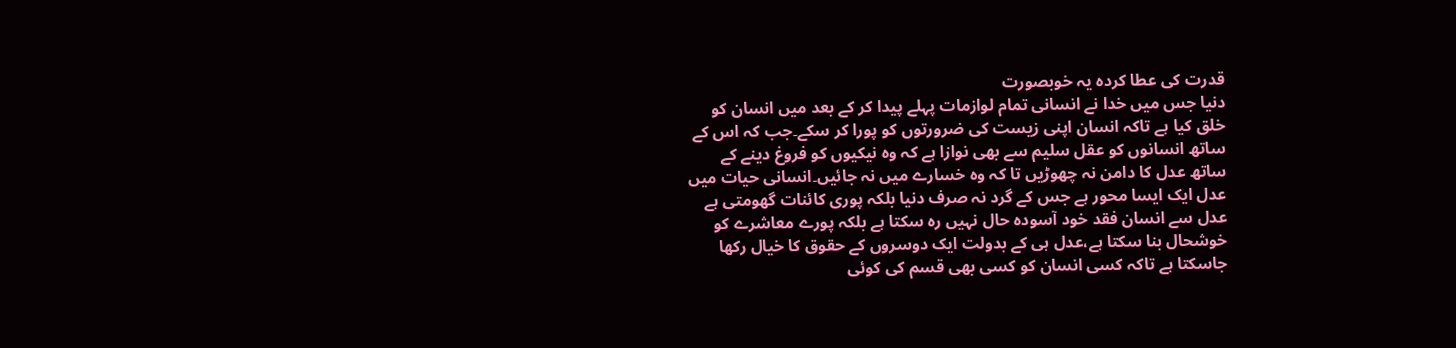قدرت کی عطا کردہ یہ خوبصورت
دنیا جس میں خدا نے انسانی تمام لوازمات پہلے پیدا کر کے بعد میں انسان کو
خلق کیا ہے تاکہ انسان اپنی زیست کی ضرورتوں کو پورا کر سکے۔جب کہ اس کے
ساتھ انسانوں کو عقل سلیم سے بھی نوازا ہے کہ وہ نیکیوں کو فروغ دینے کے
ساتھ عدل کا دامن نہ چھوڑیں تا کہ وہ خسارے میں نہ جائیں۔انسانی حیات میں
عدل ایک ایسا محور ہے جس کے گرد نہ صرف دنیا بلکہ پوری کائنات گھومتی ہے
عدل سے انسان فقد خود آسودہ حال نہیں رہ سکتا ہے بلکہ پورے معاشرے کو
خوشحال بنا سکتا ہے،عدل ہی کے بدولت ایک دوسروں کے حقوق کا خیال رکھا
جاسکتا ہے تاکہ کسی انسان کو کسی بھی قسم کی کوئی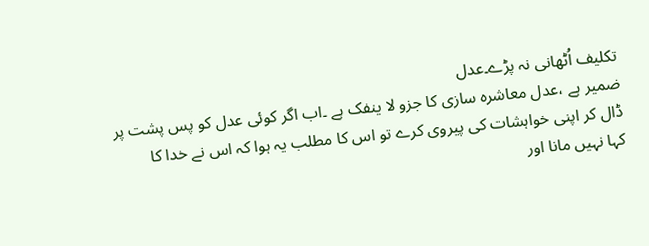تکلیف اُٹھانی نہ پڑے۔عدل
ضمیر ہے ،عدل معاشرہ سازی کا جزو لا ینفک ہے ۔اب اگر کوئی عدل کو پس پشت پر
ڈال کر اپنی خواہشات کی پیروی کرے تو اس کا مطلب یہ ہوا کہ اس نے خدا کا
کہا نہیں مانا اور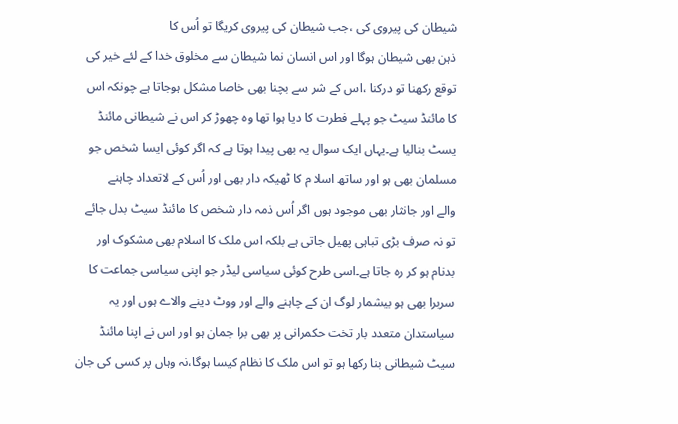شیطان کی پیروی کی ،جب شیطان کی پیروی کریگا تو اُس کا
ذہن بھی شیطان ہوگا اور اس انسان نما شیطان سے مخلوق خدا کے لئے خیر کی
توقع رکھنا تو درکنا ،اس کے شر سے بچنا بھی خاصا مشکل ہوجاتا ہے چونکہ اس
کا مائنڈ سیٹ جو پہلے فطرت کا دیا ہوا تھا وہ چھوڑ کر اس نے شیطانی مائنڈ
یسٹ بنالیا ہے۔یہاں ایک سوال یہ بھی پیدا ہوتا ہے کہ اگر کوئی ایسا شخص جو
مسلمان بھی ہو اور ساتھ اسلا م کا ٹھیکہ دار بھی اور اُس کے لاتعداد چاہنے
والے اور جانثار بھی موجود ہوں اگر اُس ذمہ دار شخص کا مائنڈ سیٹ بدل جائے
تو نہ صرف بڑی تباہی پھیل جاتی ہے بلکہ اس ملک کا اسلام بھی مشکوک اور
بدنام ہو کر رہ جاتا ہے۔اسی طرح کوئی سیاسی لیڈر جو اپنی سیاسی جماعت کا
سربرا بھی ہو بیشمار لوگ ان کے چاہنے والے اور ووٹ دینے والاے ہوں اور یہ
سیاستدان متعدد بار تخت حکمرانی پر بھی برا جمان ہو اور اس نے اپنا مائنڈ
سیٹ شیطانی بنا رکھا ہو تو اس ملک کا نظام کیسا ہوگا،نہ وہاں پر کسی کی جان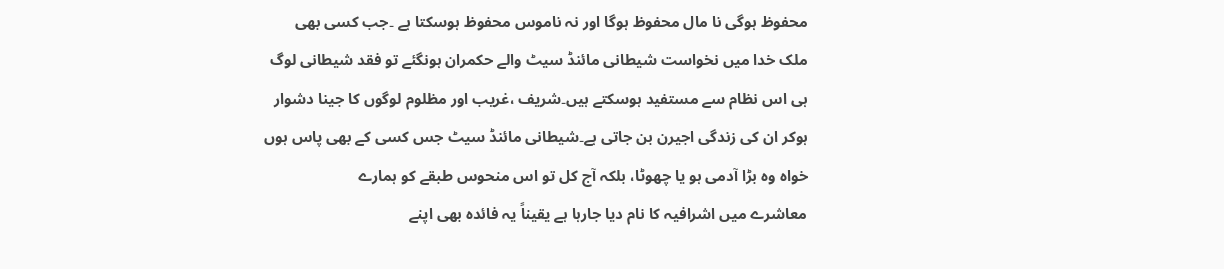محفوظ ہوگی نا مال محفوظ ہوگا اور نہ ناموس محفوظ ہوسکتا ہے ۔جب کسی بھی
ملک خدا میں نخواست شیطانی مائنڈ سیٹ والے حکمران ہونگئے تو فقد شیطانی لوگ
ہی اس نظام سے مستفید ہوسکتے ہیں۔شریف ،غریب اور مظلوم لوگوں کا جینا دشوار
ہوکر ان کی زندگی اجیرن بن جاتی ہے۔شیطانی مائنڈ سیٹ جس کسی کے بھی پاس ہوں
خواہ وہ بڑا آدمی ہو یا چھوٹا، بلکہ آج کل تو اس منحوس طبقے کو ہمارے
معاشرے میں اشرافیہ کا نام دیا جارہا ہے یقیناً یہ فائدہ بھی اپنے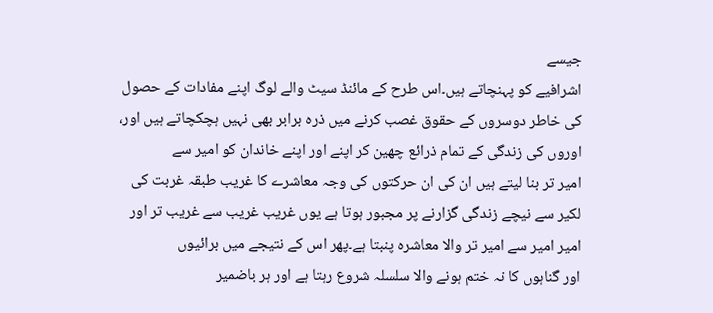جیسے
اشرافیے کو پہنچاتے ہیں۔اس طرح کے مائنڈ سیٹ والے لوگ اپنے مفادات کے حصول
کی خاطر دوسروں کے حقوق غصب کرنے میں ذرہ برابر بھی نہیں ہچکچاتے ہیں اور،
اوروں کی زندگی کے تمام ذرائع چھین کر اپنے اور اپنے خاندان کو امیر سے
امیر تر بنا لیتے ہیں ان کی ان حرکتوں کی وجہ معاشرے کا غریب طبقہ غربت کی
لکیر سے نیچے زندگی گزارنے پر مجبور ہوتا ہے یوں غریب غریب سے غریب تر اور
امیر امیر سے امیر تر والا معاشرہ پنبتا ہے۔پھر اس کے نتیجے میں برائیوں
اور گناہوں کا نہ ختم ہونے والا سلسلہ شروع رہتا ہے اور ہر باضمیر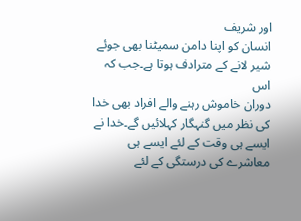اور شریف
انسان کو اپنا دامن سمیٹنا بھی جوئے شیر لانے کے مترادف ہوتا ہے۔جب کہ اس
دوران خاموش رہنے والے افراد بھی خدا کی نظر میں گنہگار کہلائیں گے۔خدا نے
ایسے ہی وقت کے لئے ایسے ہی معاشرے کی درستگی کے لئے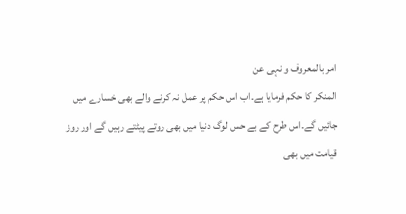امر بالمعروف و نہی عن
المنکر کا حکم فرمایا ہے۔اب اس حکم پر عمل نہ کرنے والے بھی خسارے میں
جائیں گے۔اس طرح کے بے حس لوگ دنیا میں بھی روتے پیٹتے رہیں گے اور روز
قیامت میں بھی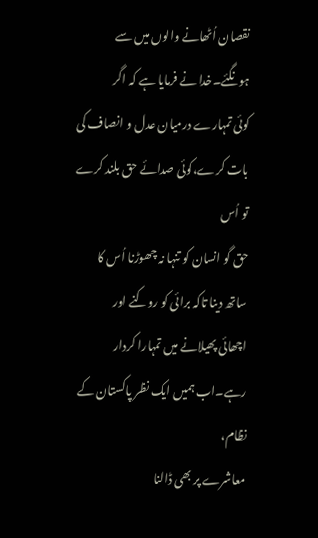نقصان اُٹھانے والوں میں سے ہونگئے۔خدا نے فرمایا ہے کہ اگر
کوئی تمہارے درمیان عدل و انصاف کی بات کرے،کوئی صدائے حق بلند کرے تو اُس
حق گو انسان کو تنہا نہ چھوڑنا اُس کا ساتھ دینا تاکہ برائی کو روکنے اور
اچھائی پھیلانے میں تمہارا کردار رہے۔اب ہمیں ایک نظر پاکستان کے نظام،
معاشرے پر بھی ڈالنا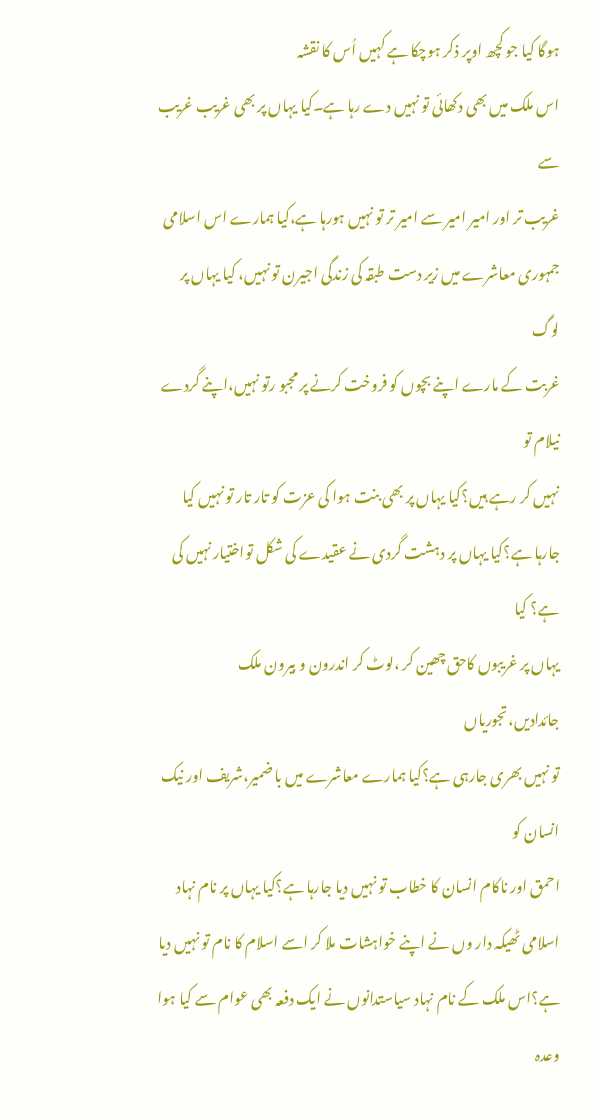ہوگا کیا جو کچھ اوپر ذکر ہوچکا ہے کہیں اُس کا نقشہ
اس ملک میں بھی دکھائی تو نہیں دے رہا ہے۔کیا یہاں پر بھی غریب غریب سے
غریب تر اور امیر امیر سے امیر تر تو نہیں ہورہا ہے،کیا ہمارے اس اسلامی
جمہوری معاشرے میں زیر دست طبقہ کی زندگی اجیرن تو نہیں، کیا یہاں پر لوگ
غربت کے مارے اپنے بچوں کو فروخت کرنے پر مجبو رتو نہیں،اپنے گردے نیلام تو
نہیں کر رہے ہیں؟کیا یہاں پر بھی بنت ہوا کی عزت کو تار تار تو نہیں کیا
جارہا ہے؟کیا یہاں پر دہشت گردی نے عقیدے کی شکل تواختیار نہیں کی ہے؟ کیا
یہاں پر غریبوں کاحق چھین کر ،لوٹ کر اندرون و بیرون ملک جائدادیں،تجوریاں
تو نہیں بھری جارہی ہے؟کیا ہمارے معاشرے میں با ضمیر،شریف اور نیک انسان کو
احمق اور ناکام انسان کا خطاب تو نہیں دیا جارہا ہے؟کیا یہاں پر نام نہاد
اسلامی ٹھیکہ دار وں نے اپنے خواہشات ملا کر اسے اسلام کا نام تو نہیں دیا
ہے؟اس ملک کے نام نہاد سیاستدانوں نے ایک دفعہ بھی عوام سے کیا ہوا وعدہ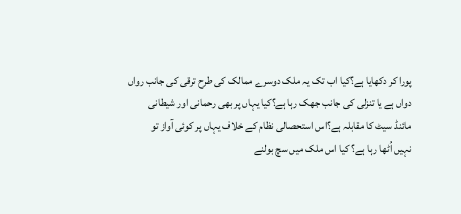پورا کر دکھایا ہے؟کیا اب تک یہ ملک دوسرے ممالک کی طرح ترقی کی جانب رواں
دواں ہے یا تنزلی کی جانب جھک رہا ہے؟کیا یہاں پر بھی رحمانی اور شیطانی
مائنڈ سیٹ کا مقابلہ ہے؟اس استحصالی نظام کے خلاف یہاں پر کوئی آواز تو
نہیں اُٹھا رہا ہے؟ کیا اس ملک میں سچ بولنے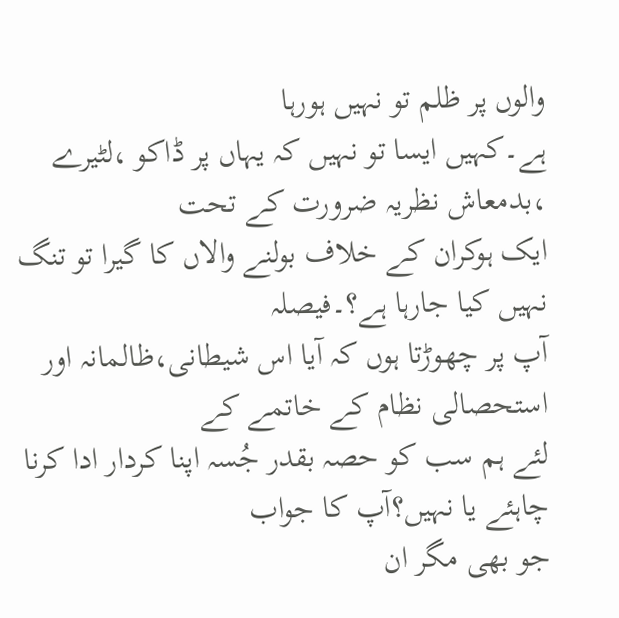والوں پر ظلم تو نہیں ہورہا
ہے۔کہیں ایسا تو نہیں کہ یہاں پر ڈاکو ،لٹیرے ،بدمعاش نظریہ ضرورت کے تحت
ایک ہوکران کے خلاف بولنے والاں کا گیرا تو تنگ نہیں کیا جارہا ہے؟۔فیصلہ
آپ پر چھوڑتا ہوں کہ آیا اس شیطانی،ظالمانہ اور استحصالی نظام کے خاتمے کے
لئے ہم سب کو حصہ بقدر جُسہ اپنا کردار ادا کرنا چاہئے یا نہیں؟آپ کا جواب
جو بھی مگر ان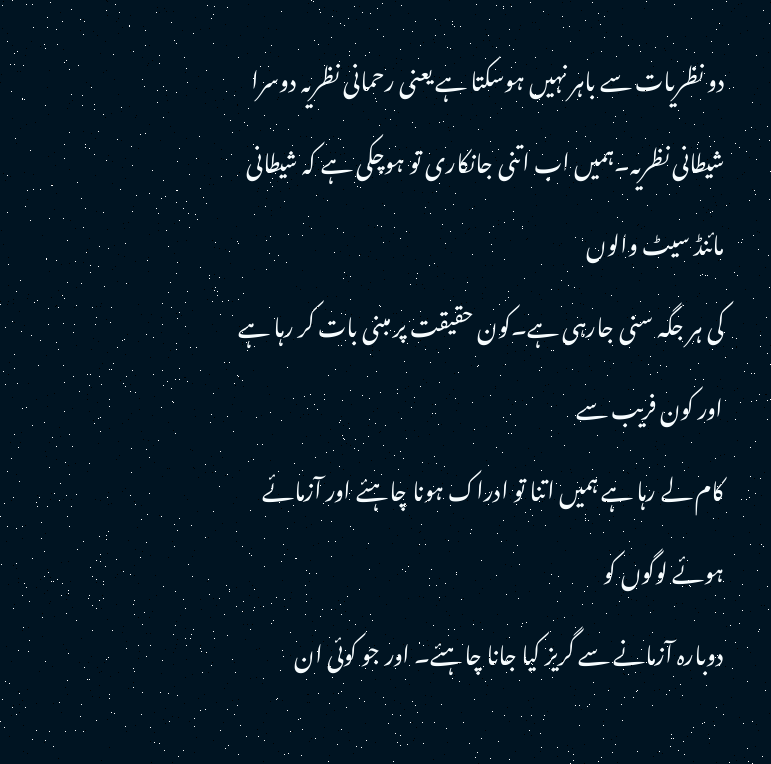دو نظریات سے باہر نہیں ہوسکتا ہے یعنی رحمانی نظریہ دوسرا
شیطانی نظریہ۔ہمیں اب اتنی جانکاری تو ہوچکی ہے کہ شیطانی مائنڈ سیٹ والوں
کی ہر جگہ سنی جارہی ہے۔کون حقیقت پر مبنی بات کر رہا ہے اور کون فریب سے
کام لے رہا ہے ہمیں اتنا تو ادراک ہونا چاہئے اور آزمائے ہوئے لوگوں کو
دوبارہ آزمانے سے گریز کیا جانا چاہئے۔ اور جو کوئی ان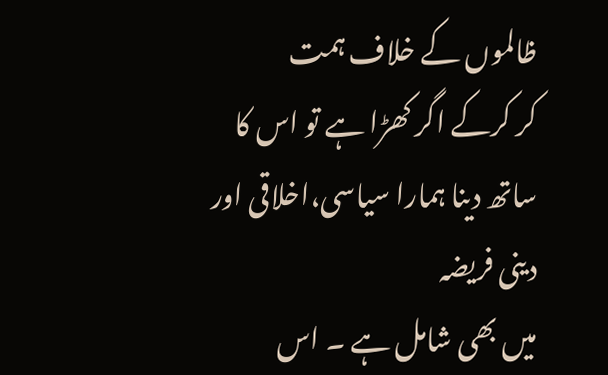ظالموں کے خلاف ہمت
کر کرکے اگر کھڑا ہے تو اس کا ساتھ دینا ہمارا سیاسی،اخلاقی اور دینی فریضہ
میں بھی شامل ہے ۔ اس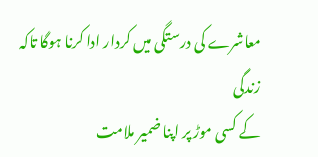معاشرے کی درستگی میں کردار ادا کرنا ہوگا تاکہ زندگی
کے کسی موڑ پر اپنا ضمیر ملامت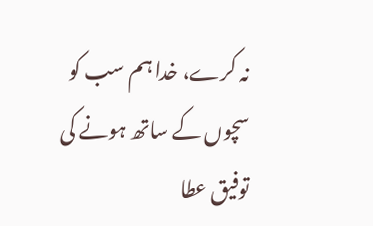نہ کرے، خدا ہم سب کو سچوں کے ساتھ ہونے کی
توفیق عطا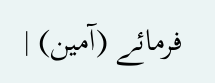فرمائے (آمین) |